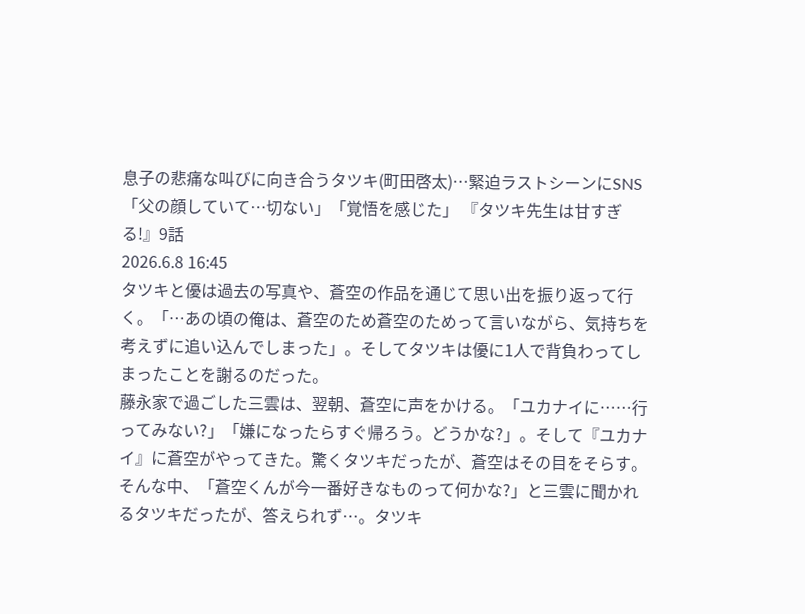息子の悲痛な叫びに向き合うタツキ(町田啓太)…緊迫ラストシーンにSNS「父の顔していて…切ない」「覚悟を感じた」 『タツキ先生は甘すぎる!』9話
2026.6.8 16:45
タツキと優は過去の写真や、蒼空の作品を通じて思い出を振り返って行く。「…あの頃の俺は、蒼空のため蒼空のためって言いながら、気持ちを考えずに追い込んでしまった」。そしてタツキは優に1人で背負わってしまったことを謝るのだった。
藤永家で過ごした三雲は、翌朝、蒼空に声をかける。「ユカナイに……行ってみない?」「嫌になったらすぐ帰ろう。どうかな?」。そして『ユカナイ』に蒼空がやってきた。驚くタツキだったが、蒼空はその目をそらす。
そんな中、「蒼空くんが今一番好きなものって何かな?」と三雲に聞かれるタツキだったが、答えられず…。タツキ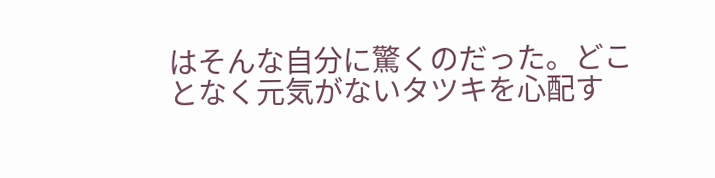はそんな自分に驚くのだった。どことなく元気がないタツキを心配す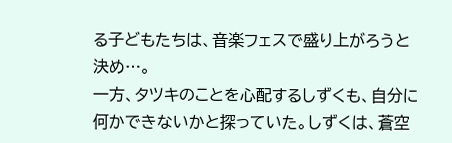る子どもたちは、音楽フェスで盛り上がろうと決め…。
一方、タツキのことを心配するしずくも、自分に何かできないかと探っていた。しずくは、蒼空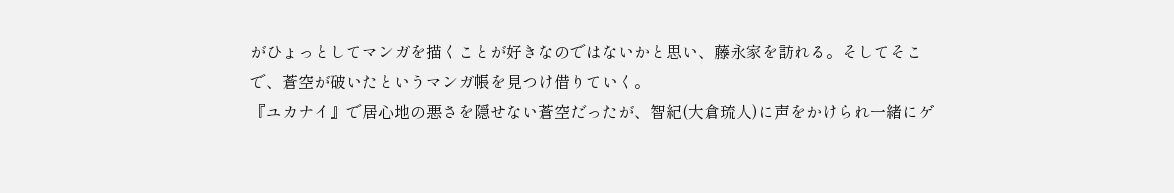がひょっとしてマンガを描くことが好きなのではないかと思い、藤永家を訪れる。そしてそこで、蒼空が破いたというマンガ帳を見つけ借りていく。
『ユカナイ』で居心地の悪さを隠せない蒼空だったが、智紀(大倉琉人)に声をかけられ一緒にゲ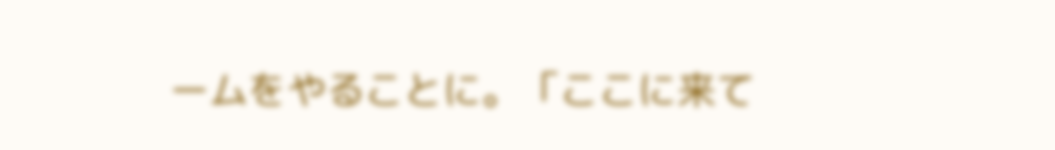ームをやることに。「ここに来て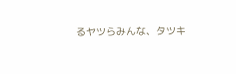るヤツらみんな、タツキ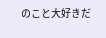のこと大好きだ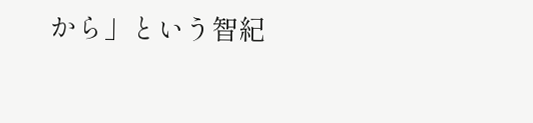から」という智紀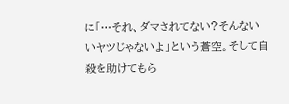に「…それ、ダマされてない?そんないいヤツじゃないよ」という蒼空。そして自殺を助けてもら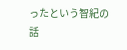ったという智紀の話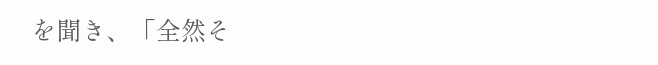を聞き、「全然そ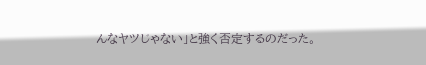んなヤツじゃない」と強く否定するのだった。